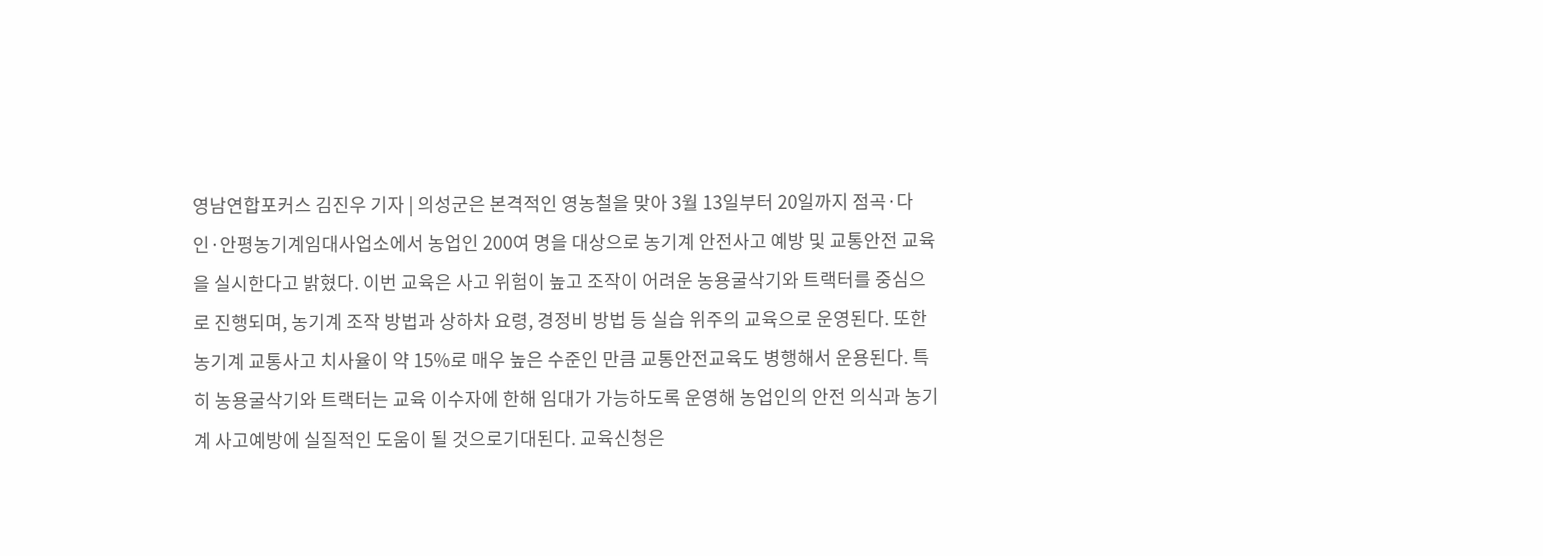영남연합포커스 김진우 기자 | 의성군은 본격적인 영농철을 맞아 3월 13일부터 20일까지 점곡·다인·안평농기계임대사업소에서 농업인 200여 명을 대상으로 농기계 안전사고 예방 및 교통안전 교육을 실시한다고 밝혔다. 이번 교육은 사고 위험이 높고 조작이 어려운 농용굴삭기와 트랙터를 중심으로 진행되며, 농기계 조작 방법과 상하차 요령, 경정비 방법 등 실습 위주의 교육으로 운영된다. 또한 농기계 교통사고 치사율이 약 15%로 매우 높은 수준인 만큼 교통안전교육도 병행해서 운용된다. 특히 농용굴삭기와 트랙터는 교육 이수자에 한해 임대가 가능하도록 운영해 농업인의 안전 의식과 농기계 사고예방에 실질적인 도움이 될 것으로기대된다. 교육신청은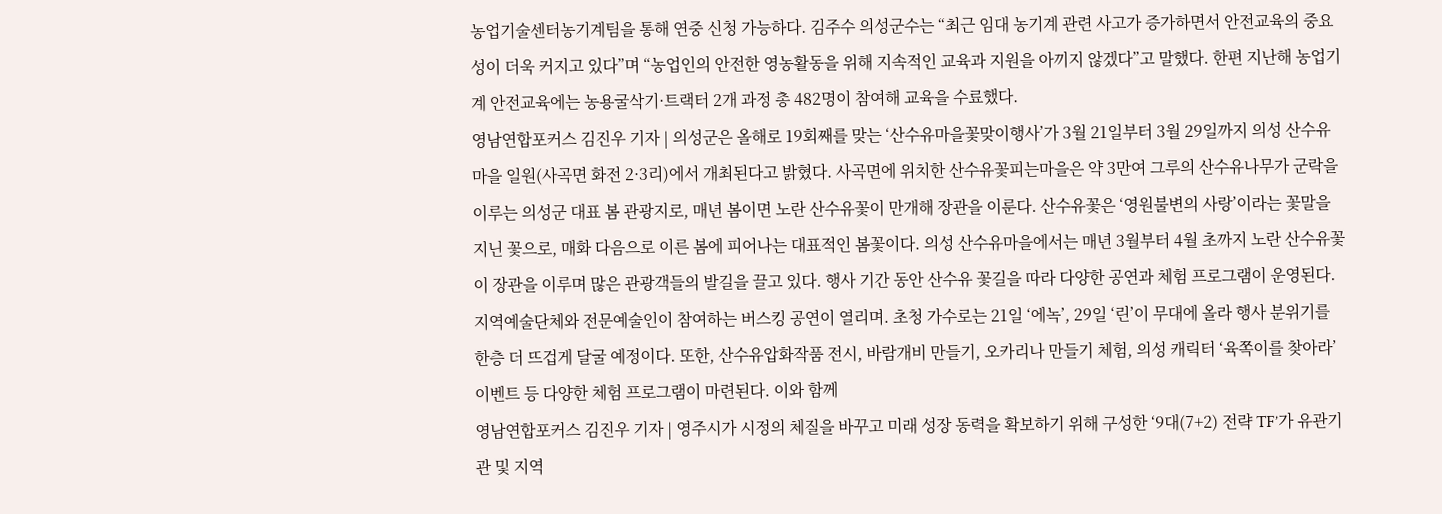농업기술센터농기계팀을 통해 연중 신청 가능하다. 김주수 의성군수는 “최근 임대 농기계 관련 사고가 증가하면서 안전교육의 중요성이 더욱 커지고 있다”며 “농업인의 안전한 영농활동을 위해 지속적인 교육과 지원을 아끼지 않겠다”고 말했다. 한편 지난해 농업기계 안전교육에는 농용굴삭기·트랙터 2개 과정 총 482명이 참여해 교육을 수료했다.
영남연합포커스 김진우 기자 | 의성군은 올해로 19회째를 맞는 ‘산수유마을꽃맞이행사’가 3월 21일부터 3월 29일까지 의성 산수유 마을 일원(사곡면 화전 2·3리)에서 개최된다고 밝혔다. 사곡면에 위치한 산수유꽃피는마을은 약 3만여 그루의 산수유나무가 군락을 이루는 의성군 대표 봄 관광지로, 매년 봄이면 노란 산수유꽃이 만개해 장관을 이룬다. 산수유꽃은 ‘영원불변의 사랑’이라는 꽃말을 지닌 꽃으로, 매화 다음으로 이른 봄에 피어나는 대표적인 봄꽃이다. 의성 산수유마을에서는 매년 3월부터 4월 초까지 노란 산수유꽃이 장관을 이루며 많은 관광객들의 발길을 끌고 있다. 행사 기간 동안 산수유 꽃길을 따라 다양한 공연과 체험 프로그램이 운영된다. 지역예술단체와 전문예술인이 참여하는 버스킹 공연이 열리며. 초청 가수로는 21일 ‘에녹’, 29일 ‘린’이 무대에 올라 행사 분위기를 한층 더 뜨겁게 달굴 예정이다. 또한, 산수유압화작품 전시, 바람개비 만들기, 오카리나 만들기 체험, 의성 캐릭터 ‘육쪽이를 찾아라’ 이벤트 등 다양한 체험 프로그램이 마련된다. 이와 함께
영남연합포커스 김진우 기자 | 영주시가 시정의 체질을 바꾸고 미래 성장 동력을 확보하기 위해 구성한 ‘9대(7+2) 전략 TF’가 유관기관 및 지역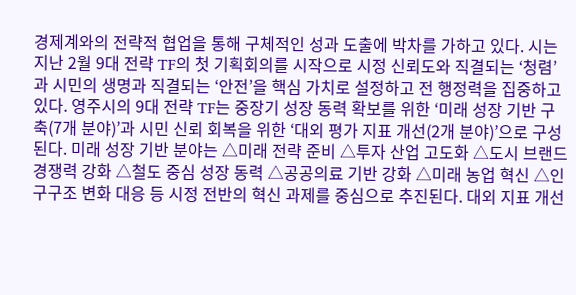경제계와의 전략적 협업을 통해 구체적인 성과 도출에 박차를 가하고 있다. 시는 지난 2월 9대 전략 TF의 첫 기획회의를 시작으로 시정 신뢰도와 직결되는 ‘청렴’과 시민의 생명과 직결되는 ‘안전’을 핵심 가치로 설정하고 전 행정력을 집중하고 있다. 영주시의 9대 전략 TF는 중장기 성장 동력 확보를 위한 ‘미래 성장 기반 구축(7개 분야)’과 시민 신뢰 회복을 위한 ‘대외 평가 지표 개선(2개 분야)’으로 구성된다. 미래 성장 기반 분야는 △미래 전략 준비 △투자 산업 고도화 △도시 브랜드 경쟁력 강화 △철도 중심 성장 동력 △공공의료 기반 강화 △미래 농업 혁신 △인구구조 변화 대응 등 시정 전반의 혁신 과제를 중심으로 추진된다. 대외 지표 개선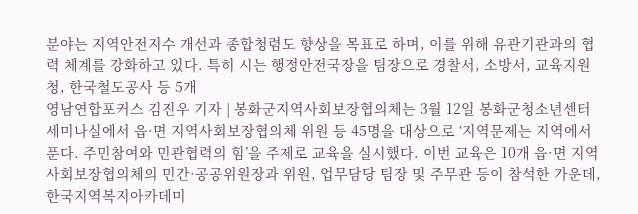분야는 지역안전지수 개선과 종합청렴도 향상을 목표로 하며, 이를 위해 유관기관과의 협력 체계를 강화하고 있다. 특히 시는 행정안전국장을 팀장으로 경찰서, 소방서, 교육지원청, 한국철도공사 등 5개
영남연합포커스 김진우 기자 | 봉화군지역사회보장협의체는 3월 12일 봉화군청소년센터 세미나실에서 읍·면 지역사회보장협의체 위원 등 45명을 대상으로 ‘지역문제는 지역에서 푼다. 주민참여와 민관협력의 힘’을 주제로 교육을 실시했다. 이번 교육은 10개 읍·면 지역사회보장협의체의 민간·공공위원장과 위원, 업무담당 팀장 및 주무관 등이 참석한 가운데, 한국지역복지아카데미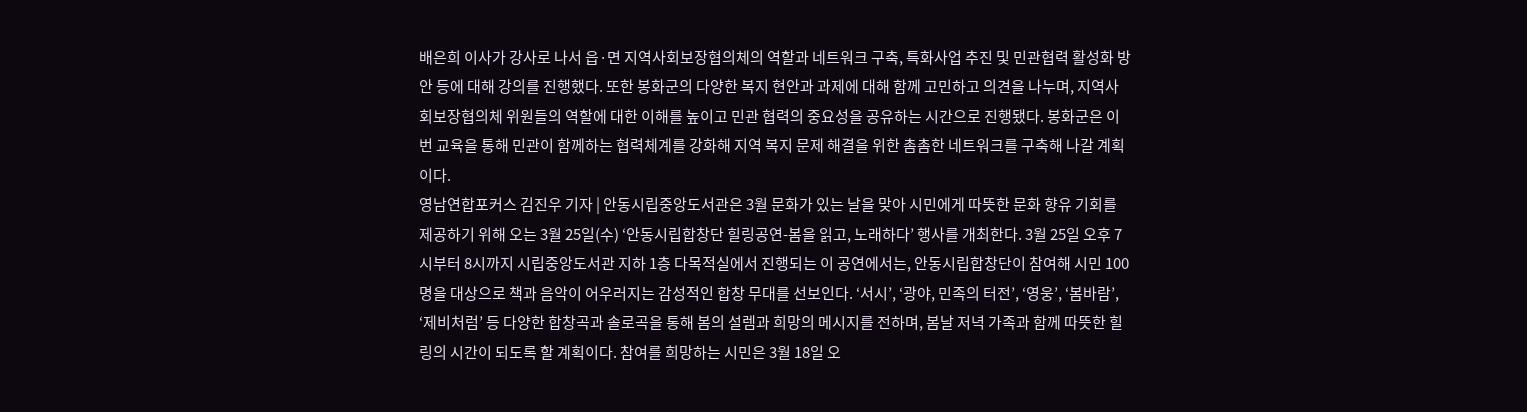배은희 이사가 강사로 나서 읍·면 지역사회보장협의체의 역할과 네트워크 구축, 특화사업 추진 및 민관협력 활성화 방안 등에 대해 강의를 진행했다. 또한 봉화군의 다양한 복지 현안과 과제에 대해 함께 고민하고 의견을 나누며, 지역사회보장협의체 위원들의 역할에 대한 이해를 높이고 민관 협력의 중요성을 공유하는 시간으로 진행됐다. 봉화군은 이번 교육을 통해 민관이 함께하는 협력체계를 강화해 지역 복지 문제 해결을 위한 촘촘한 네트워크를 구축해 나갈 계획이다.
영남연합포커스 김진우 기자 | 안동시립중앙도서관은 3월 문화가 있는 날을 맞아 시민에게 따뜻한 문화 향유 기회를 제공하기 위해 오는 3월 25일(수) ‘안동시립합창단 힐링공연-봄을 읽고, 노래하다’ 행사를 개최한다. 3월 25일 오후 7시부터 8시까지 시립중앙도서관 지하 1층 다목적실에서 진행되는 이 공연에서는, 안동시립합창단이 참여해 시민 100명을 대상으로 책과 음악이 어우러지는 감성적인 합창 무대를 선보인다. ‘서시’, ‘광야, 민족의 터전’, ‘영웅’, ‘봄바람’, ‘제비처럼’ 등 다양한 합창곡과 솔로곡을 통해 봄의 설렘과 희망의 메시지를 전하며, 봄날 저녁 가족과 함께 따뜻한 힐링의 시간이 되도록 할 계획이다. 참여를 희망하는 시민은 3월 18일 오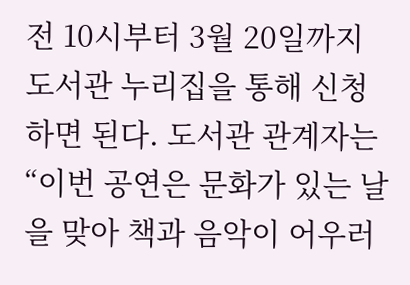전 10시부터 3월 20일까지 도서관 누리집을 통해 신청하면 된다. 도서관 관계자는 “이번 공연은 문화가 있는 날을 맞아 책과 음악이 어우러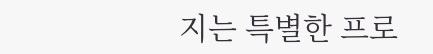지는 특별한 프로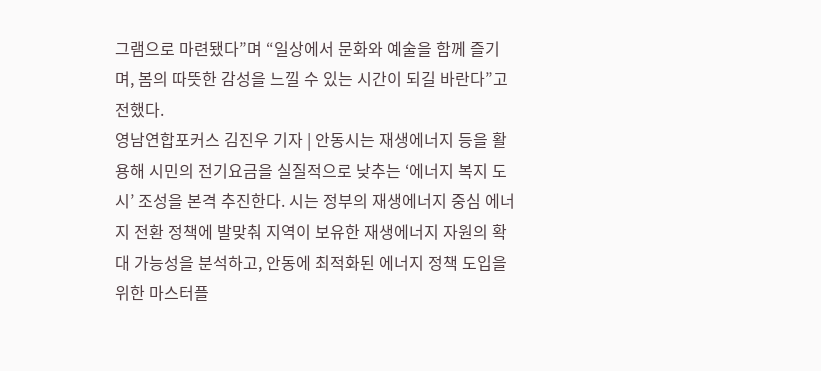그램으로 마련됐다”며 “일상에서 문화와 예술을 함께 즐기며, 봄의 따뜻한 감성을 느낄 수 있는 시간이 되길 바란다”고 전했다.
영남연합포커스 김진우 기자 | 안동시는 재생에너지 등을 활용해 시민의 전기요금을 실질적으로 낮추는 ‘에너지 복지 도시’ 조성을 본격 추진한다. 시는 정부의 재생에너지 중심 에너지 전환 정책에 발맞춰 지역이 보유한 재생에너지 자원의 확대 가능성을 분석하고, 안동에 최적화된 에너지 정책 도입을 위한 마스터플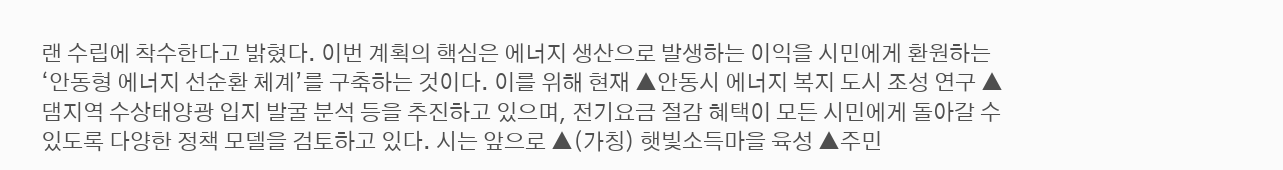랜 수립에 착수한다고 밝혔다. 이번 계획의 핵심은 에너지 생산으로 발생하는 이익을 시민에게 환원하는 ‘안동형 에너지 선순환 체계’를 구축하는 것이다. 이를 위해 현재 ▲안동시 에너지 복지 도시 조성 연구 ▲댐지역 수상태양광 입지 발굴 분석 등을 추진하고 있으며, 전기요금 절감 혜택이 모든 시민에게 돌아갈 수 있도록 다양한 정책 모델을 검토하고 있다. 시는 앞으로 ▲(가칭) 햇빛소득마을 육성 ▲주민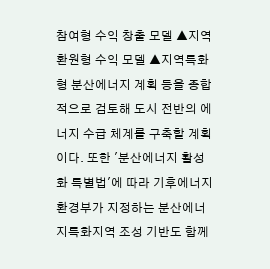참여형 수익 창출 모델 ▲지역환원형 수익 모델 ▲지역특화형 분산에너지 계획 등을 종합적으로 검토해 도시 전반의 에너지 수급 체계를 구축할 계획이다. 또한 '분산에너지 활성화 특별법'에 따라 기후에너지환경부가 지정하는 분산에너지특화지역 조성 기반도 함께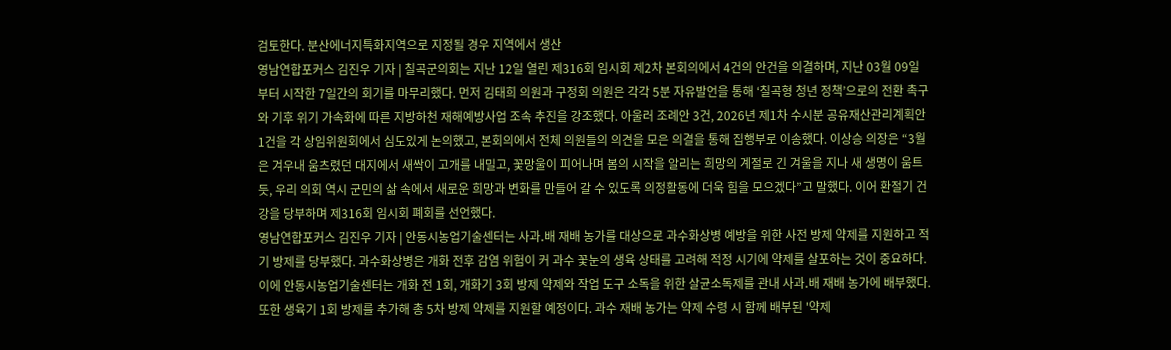검토한다. 분산에너지특화지역으로 지정될 경우 지역에서 생산
영남연합포커스 김진우 기자 | 칠곡군의회는 지난 12일 열린 제316회 임시회 제2차 본회의에서 4건의 안건을 의결하며, 지난 03월 09일부터 시작한 7일간의 회기를 마무리했다. 먼저 김태희 의원과 구정회 의원은 각각 5분 자유발언을 통해 ‘칠곡형 청년 정책’으로의 전환 촉구와 기후 위기 가속화에 따른 지방하천 재해예방사업 조속 추진을 강조했다. 아울러 조례안 3건, 2026년 제1차 수시분 공유재산관리계획안 1건을 각 상임위원회에서 심도있게 논의했고, 본회의에서 전체 의원들의 의견을 모은 의결을 통해 집행부로 이송했다. 이상승 의장은 “3월은 겨우내 움츠렸던 대지에서 새싹이 고개를 내밀고, 꽃망울이 피어나며 봄의 시작을 알리는 희망의 계절로 긴 겨울을 지나 새 생명이 움트듯, 우리 의회 역시 군민의 삶 속에서 새로운 희망과 변화를 만들어 갈 수 있도록 의정활동에 더욱 힘을 모으겠다”고 말했다. 이어 환절기 건강을 당부하며 제316회 임시회 폐회를 선언했다.
영남연합포커스 김진우 기자 | 안동시농업기술센터는 사과․배 재배 농가를 대상으로 과수화상병 예방을 위한 사전 방제 약제를 지원하고 적기 방제를 당부했다. 과수화상병은 개화 전후 감염 위험이 커 과수 꽃눈의 생육 상태를 고려해 적정 시기에 약제를 살포하는 것이 중요하다. 이에 안동시농업기술센터는 개화 전 1회, 개화기 3회 방제 약제와 작업 도구 소독을 위한 살균소독제를 관내 사과․배 재배 농가에 배부했다. 또한 생육기 1회 방제를 추가해 총 5차 방제 약제를 지원할 예정이다. 과수 재배 농가는 약제 수령 시 함께 배부된 '약제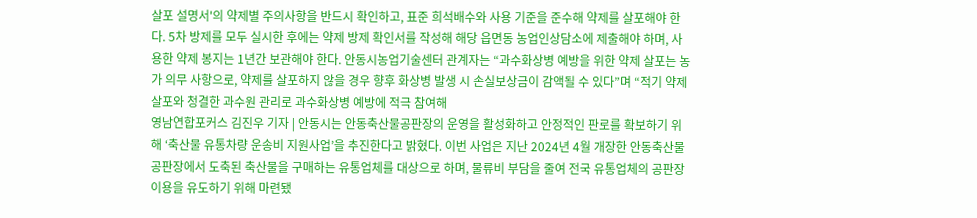살포 설명서'의 약제별 주의사항을 반드시 확인하고, 표준 희석배수와 사용 기준을 준수해 약제를 살포해야 한다. 5차 방제를 모두 실시한 후에는 약제 방제 확인서를 작성해 해당 읍면동 농업인상담소에 제출해야 하며, 사용한 약제 봉지는 1년간 보관해야 한다. 안동시농업기술센터 관계자는 “과수화상병 예방을 위한 약제 살포는 농가 의무 사항으로, 약제를 살포하지 않을 경우 향후 화상병 발생 시 손실보상금이 감액될 수 있다”며 “적기 약제 살포와 청결한 과수원 관리로 과수화상병 예방에 적극 참여해
영남연합포커스 김진우 기자 | 안동시는 안동축산물공판장의 운영을 활성화하고 안정적인 판로를 확보하기 위해 ‘축산물 유통차량 운송비 지원사업’을 추진한다고 밝혔다. 이번 사업은 지난 2024년 4월 개장한 안동축산물공판장에서 도축된 축산물을 구매하는 유통업체를 대상으로 하며, 물류비 부담을 줄여 전국 유통업체의 공판장 이용을 유도하기 위해 마련됐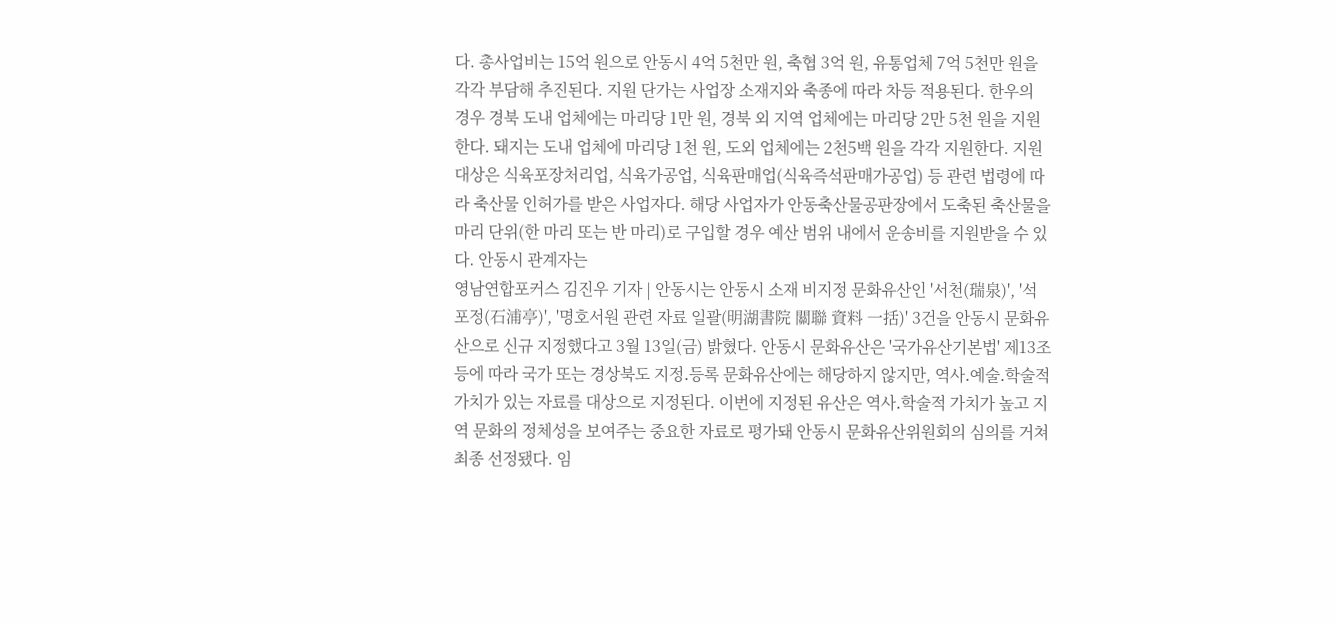다. 총사업비는 15억 원으로 안동시 4억 5천만 원, 축협 3억 원, 유통업체 7억 5천만 원을 각각 부담해 추진된다. 지원 단가는 사업장 소재지와 축종에 따라 차등 적용된다. 한우의 경우 경북 도내 업체에는 마리당 1만 원, 경북 외 지역 업체에는 마리당 2만 5천 원을 지원한다. 돼지는 도내 업체에 마리당 1천 원, 도외 업체에는 2천5백 원을 각각 지원한다. 지원 대상은 식육포장처리업, 식육가공업, 식육판매업(식육즉석판매가공업) 등 관련 법령에 따라 축산물 인허가를 받은 사업자다. 해당 사업자가 안동축산물공판장에서 도축된 축산물을 마리 단위(한 마리 또는 반 마리)로 구입할 경우 예산 범위 내에서 운송비를 지원받을 수 있다. 안동시 관계자는
영남연합포커스 김진우 기자 | 안동시는 안동시 소재 비지정 문화유산인 '서천(瑞泉)', '석포정(石浦亭)', '명호서원 관련 자료 일괄(明湖書院 關聯 資料 一括)' 3건을 안동시 문화유산으로 신규 지정했다고 3월 13일(금) 밝혔다. 안동시 문화유산은 '국가유산기본법' 제13조 등에 따라 국가 또는 경상북도 지정․등록 문화유산에는 해당하지 않지만, 역사․예술․학술적 가치가 있는 자료를 대상으로 지정된다. 이번에 지정된 유산은 역사․학술적 가치가 높고 지역 문화의 정체성을 보여주는 중요한 자료로 평가돼 안동시 문화유산위원회의 심의를 거쳐 최종 선정됐다. 임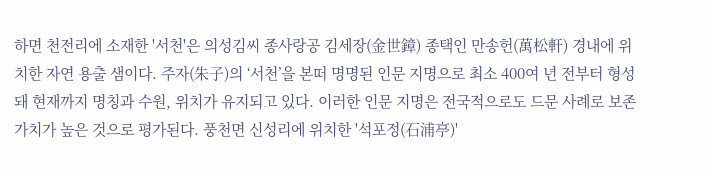하면 천전리에 소재한 '서천'은 의성김씨 종사랑공 김세장(金世鏱) 종택인 만송헌(萬松軒) 경내에 위치한 자연 용출 샘이다. 주자(朱子)의 ‘서천’을 본떠 명명된 인문 지명으로 최소 400여 년 전부터 형성돼 현재까지 명칭과 수원, 위치가 유지되고 있다. 이러한 인문 지명은 전국적으로도 드문 사례로 보존 가치가 높은 것으로 평가된다. 풍천면 신성리에 위치한 '석포정(石浦亭)'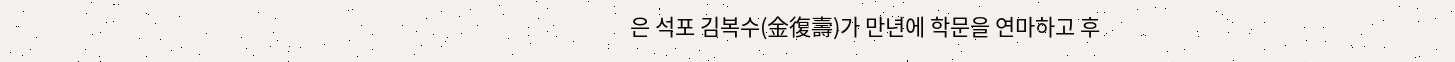은 석포 김복수(金復壽)가 만년에 학문을 연마하고 후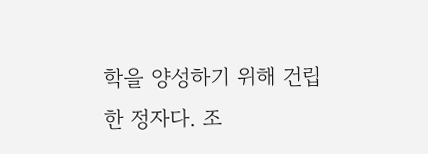학을 양성하기 위해 건립한 정자다. 조